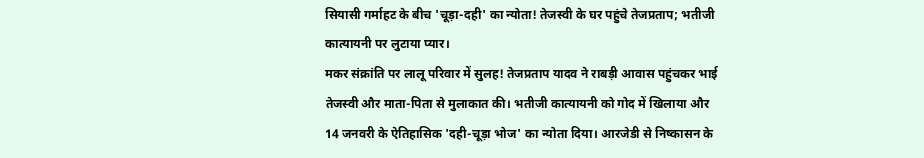सियासी गर्माहट के बीच 'चूड़ा-दही' का न्योता! तेजस्वी के घर पहुंचे तेजप्रताप; भतीजी कात्यायनी पर लुटाया प्यार।
मकर संक्रांति पर लालू परिवार में सुलह! तेजप्रताप यादव ने राबड़ी आवास पहुंचकर भाई तेजस्वी और माता-पिता से मुलाकात की। भतीजी कात्यायनी को गोद में खिलाया और 14 जनवरी के ऐतिहासिक 'दही-चूड़ा भोज' का न्योता दिया। आरजेडी से निष्कासन के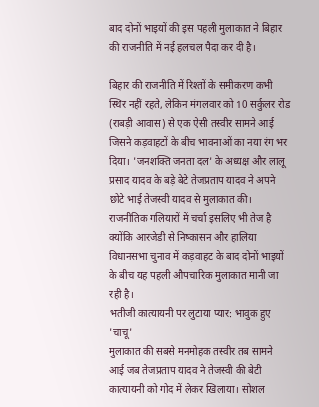बाद दोनों भाइयों की इस पहली मुलाकात ने बिहार की राजनीति में नई हलचल पैदा कर दी है।

बिहार की राजनीति में रिश्तों के समीकरण कभी स्थिर नहीं रहते, लेकिन मंगलवार को 10 सर्कुलर रोड (राबड़ी आवास) से एक ऐसी तस्वीर सामने आई जिसने कड़वाहटों के बीच भावनाओं का नया रंग भर दिया। 'जनशक्ति जनता दल' के अध्यक्ष और लालू प्रसाद यादव के बड़े बेटे तेजप्रताप यादव ने अपने छोटे भाई तेजस्वी यादव से मुलाकात की। राजनीतिक गलियारों में चर्चा इसलिए भी तेज है क्योंकि आरजेडी से निष्कासन और हालिया विधानसभा चुनाव में कड़वाहट के बाद दोनों भाइयों के बीच यह पहली औपचारिक मुलाकात मानी जा रही है।
भतीजी कात्यायनी पर लुटाया प्यार: भावुक हुए 'चाचू'
मुलाकात की सबसे मनमोहक तस्वीर तब सामने आई जब तेजप्रताप यादव ने तेजस्वी की बेटी कात्यायनी को गोद में लेकर खिलाया। सोशल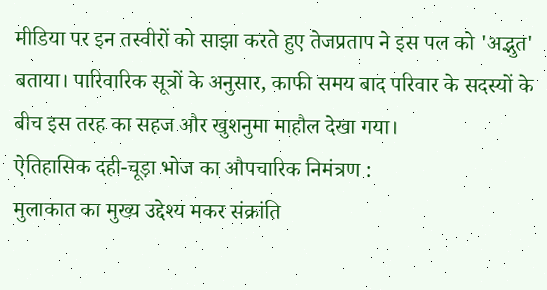मीडिया पर इन तस्वीरों को साझा करते हुए तेजप्रताप ने इस पल को 'अद्भुत' बताया। पारिवारिक सूत्रों के अनुसार, काफी समय बाद परिवार के सदस्यों के बीच इस तरह का सहज और खुशनुमा माहौल देखा गया।
ऐतिहासिक दही-चूड़ा भोज का औपचारिक निमंत्रण :
मुलाकात का मुख्य उद्देश्य मकर संक्रांति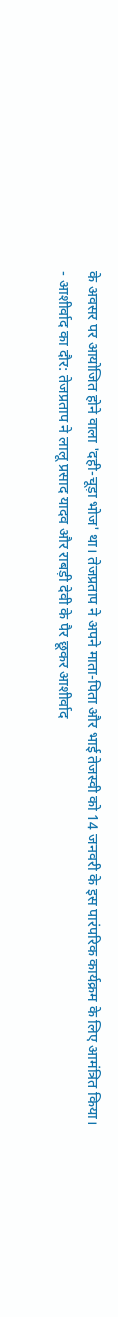के अवसर पर आयोजित होने वाला 'दही-चूड़ा भोज' था। तेजप्रताप ने अपने माता-पिता और भाई तेजस्वी को 14 जनवरी के इस पारंपरिक कार्यक्रम के लिए आमंत्रित किया।
- आशीर्वाद का दौर: तेजप्रताप ने लालू प्रसाद यादव और राबड़ी देवी के पैर छूकर आशीर्वाद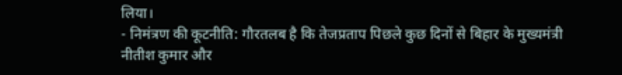लिया।
- निमंत्रण की कूटनीति: गौरतलब है कि तेजप्रताप पिछले कुछ दिनों से बिहार के मुख्यमंत्री नीतीश कुमार और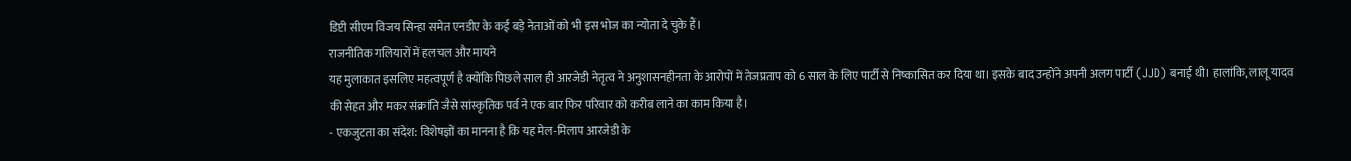डिप्टी सीएम विजय सिन्हा समेत एनडीए के कई बड़े नेताओं को भी इस भोज का न्योता दे चुके हैं।
राजनीतिक गलियारों में हलचल और मायने
यह मुलाकात इसलिए महत्वपूर्ण है क्योंकि पिछले साल ही आरजेडी नेतृत्व ने अनुशासनहीनता के आरोपों में तेजप्रताप को 6 साल के लिए पार्टी से निष्कासित कर दिया था। इसके बाद उन्होंने अपनी अलग पार्टी (JJD) बनाई थी। हालांकि, लालू यादव की सेहत और मकर संक्रांति जैसे सांस्कृतिक पर्व ने एक बार फिर परिवार को करीब लाने का काम किया है।
- एकजुटता का संदेश: विशेषज्ञों का मानना है कि यह मेल-मिलाप आरजेडी के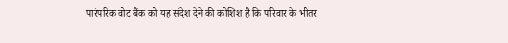पारंपरिक वोट बैंक को यह संदेश देने की कोशिश है कि परिवार के भीतर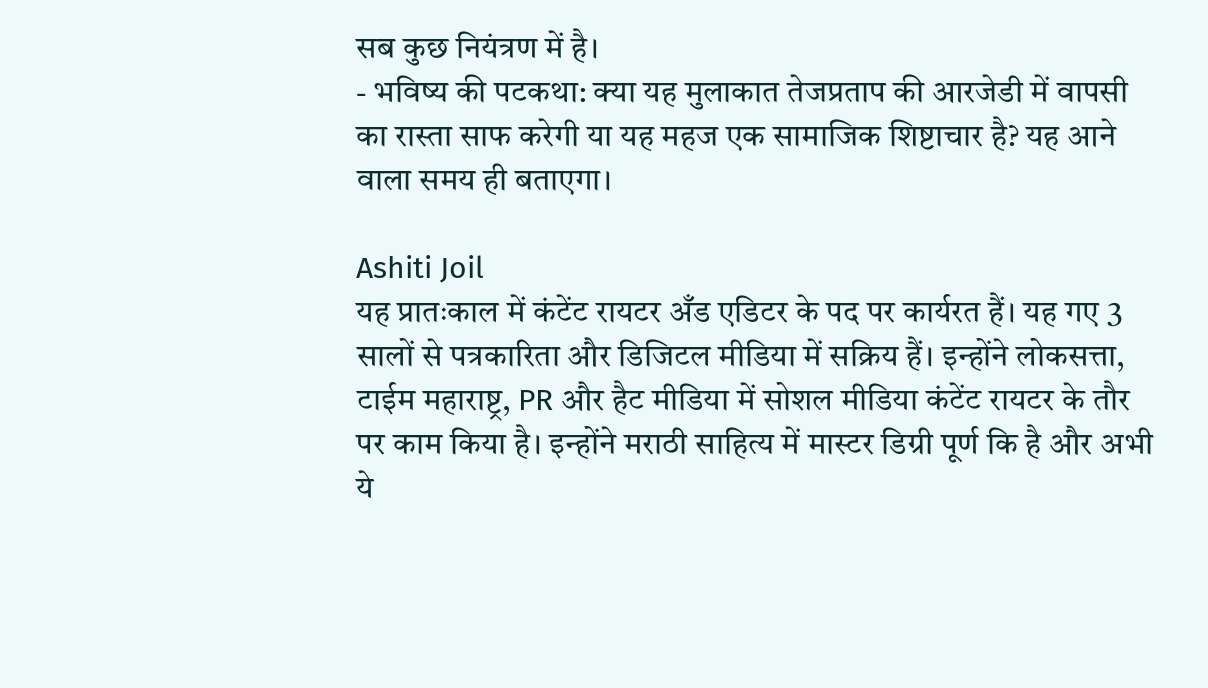सब कुछ नियंत्रण में है।
- भविष्य की पटकथा: क्या यह मुलाकात तेजप्रताप की आरजेडी में वापसी का रास्ता साफ करेगी या यह महज एक सामाजिक शिष्टाचार है? यह आने वाला समय ही बताएगा।

Ashiti Joil
यह प्रातःकाल में कंटेंट रायटर अँड एडिटर के पद पर कार्यरत हैं। यह गए 3 सालों से पत्रकारिता और डिजिटल मीडिया में सक्रिय हैं। इन्होंने लोकसत्ता, टाईम महाराष्ट्र, PR और हैट मीडिया में सोशल मीडिया कंटेंट रायटर के तौर पर काम किया है। इन्होंने मराठी साहित्य में मास्टर डिग्री पूर्ण कि है और अभी ये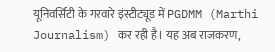यूनिवर्सिटी के गरवारे इंस्टीट्यूड में PGDMM (Marthi Journalism) कर रही है। यह अब राजकरण,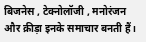बिजनेस , टेक्नोलॉजी , मनोरंजन और क्रीड़ा इनके समाचार बनती हैं।